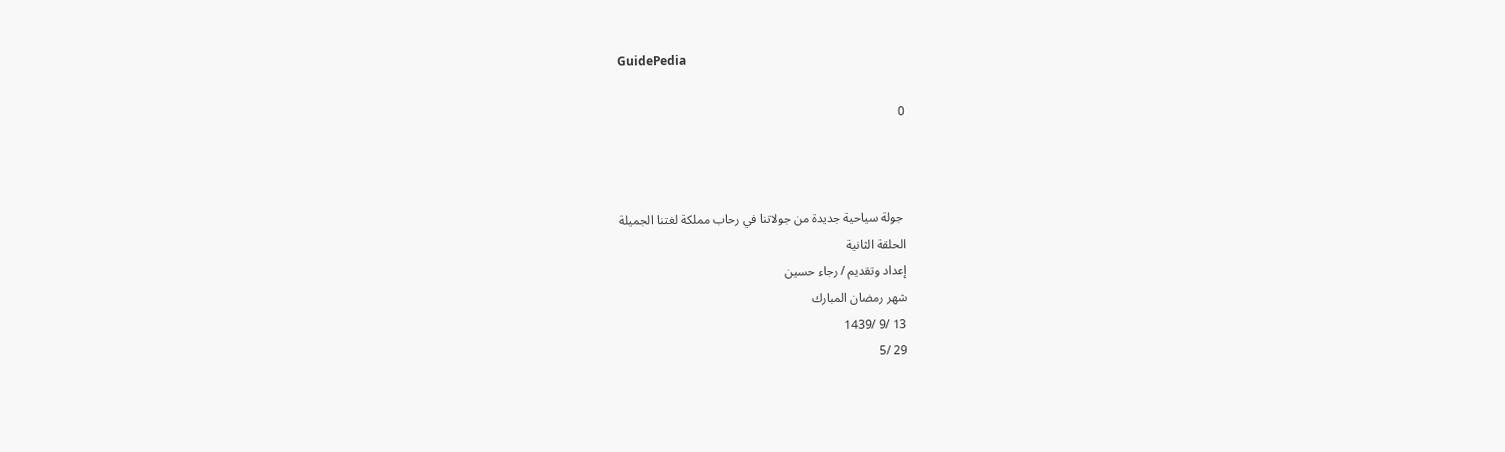GuidePedia

0



 جولة سياحية جديدة من جولاتنا في رحاب مملكة لغتنا الجميلة
الحلقة الثانية
إعداد وتقديم / رجاء حسين
شهر رمضان المبارك
13 /9 /1439
29 /5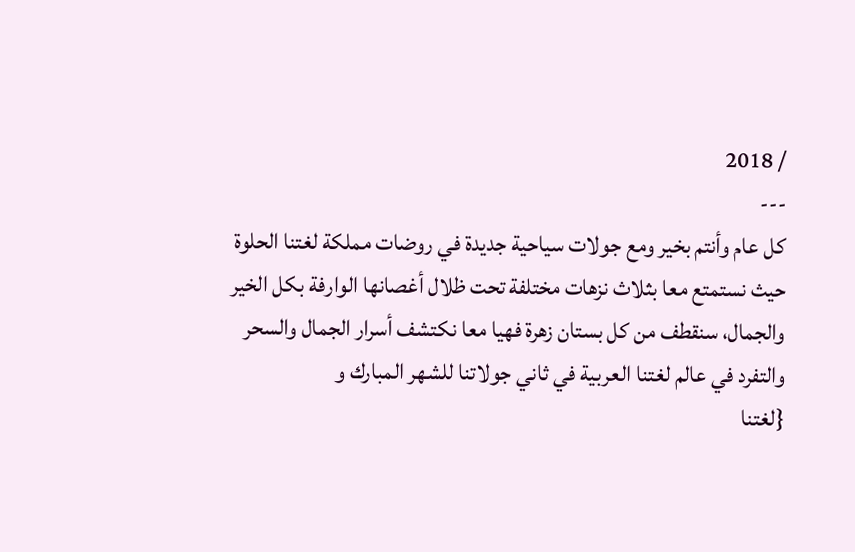/ 2018
---
كل عام وأنتم بخير ومع جولات سياحية جديدة في روضات مملكة لغتنا الحلوة حيث نستمتع معا بثلاث نزهات مختلفة تحت ظلال أغصانها الوارفة بكل الخير والجمال، سنقطف من كل بستان زهرة فهيا معا نكتشف أسرار الجمال والسحر والتفرد في عالم لغتنا العربية في ثاني جولاتنا للشهر المبارك و
{لغتنا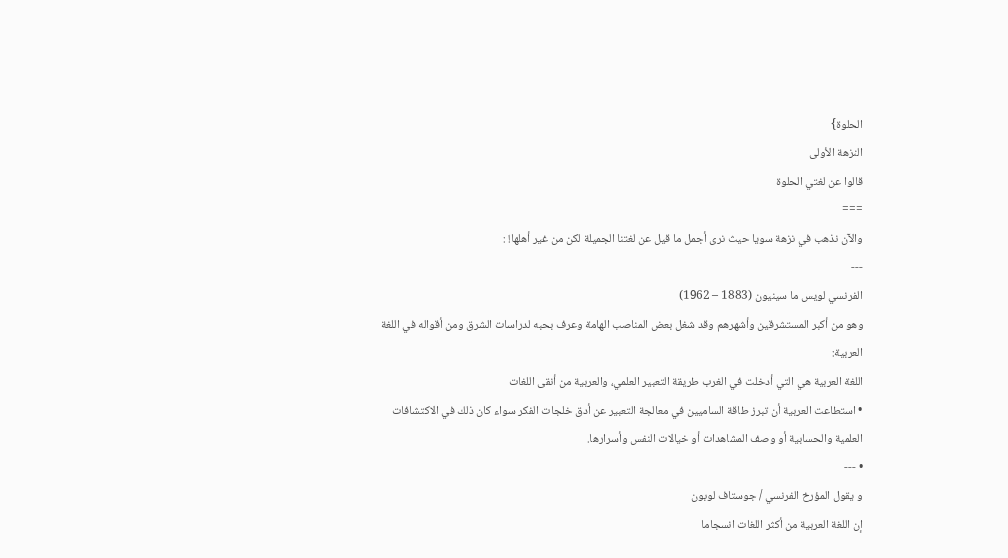الحلوة}
النزهة الأولى
قالوا عن لغتي الحلوة
===
والآن نذهب في نزهة سويا حيث نرى أجمل ما قيل عن لغتنا الجميلة لكن من غير أهلها! :
---
الفرنسي لويس ما سينيون (1883 – 1962)
وهو من أكبر المستشرقين وأشهرهم وقد شغل بعض المناصب الهامة وعرف بحبه لدراسات الشرق ومن أقواله في اللغة العربية:
اللغة العربية هي التي أدخلت في الغرب طريقة التعبير العلمي، والعربية من أنقى اللغات
• استطاعت العربية أن تبرز طاقة الساميين في معالجة التعبير عن أدق خلجات الفكر سواء كان ذلك في الاكتشافات العلمية والحسابية أو وصف المشاهدات أو خيالات النفس وأسرارها.
• ---
و يقول المؤرخ الفرنسي / جوستاف لوبون
إن اللغة العربية من أكثر اللغات انسجاما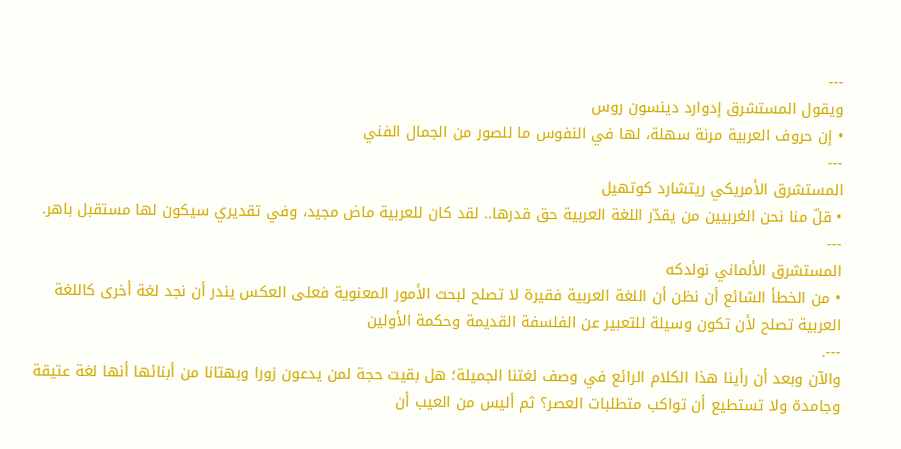---
ويقول المستشرق إدوارد دينسون روس
• إن حروف العربية مرنة سهلة، لها في النفوس ما للصور من الجمال الفني
---
المستشرق الأمريكي ريتشارد كوتهيل
• قلّ منا نحن الغربيين من يقدّر اللغة العربية حق قدرها.. لقد كان للعربية ماض مجيد، وفي تقديري سيكون لها مستقبل باهر.
---
المستشرق الألماني نولدكه
• من الخطأ الشائع أن نظن أن اللغة العربية فقيرة لا تصلح لبحث الأمور المعنوية فعلى العكس يندر أن نجد لغة أخرى كاللغة العربية تصلح لأن تكون وسيلة للتعبير عن الفلسفة القديمة وحكمة الأولين
---.
والآن وبعد أن رأينا هذا الكلام الرائع في وصف لغتنا الجميلة؛ هل بقيت حجة لمن يدعون زورا وبهتانا من أبنائها أنها لغة عتيقة وجامدة ولا تستطيع أن تواكب متطلبات العصر؟ ثم أليس من العيب أن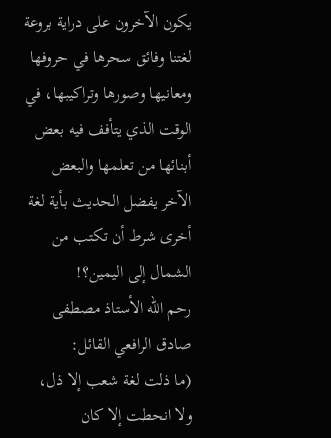يكون الآخرون على دراية بروعة لغتنا وفائق سحرها في حروفها ومعانيها وصورها وتراكيبها، في الوقت الذي يتأفف فيه بعض أبنائها من تعلمها والبعض الآخر يفضل الحديث بأية لغة أخرى شرط أن تكتب من الشمال إلى اليمين؟!
رحم الله الأستاذ مصطفى صادق الرافعي القائل:
(ما ذلت لغة شعب إلا ذل، ولا انحطت إلا كان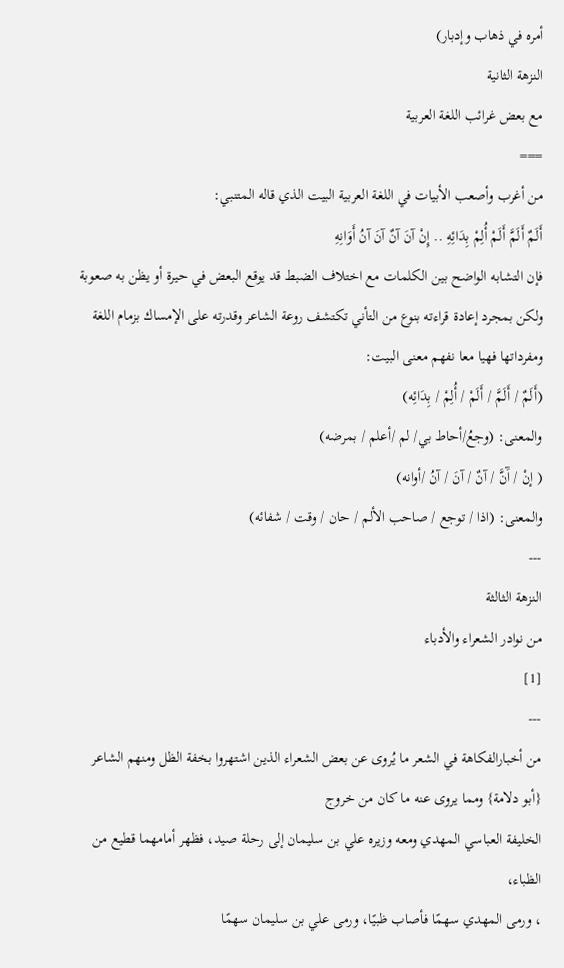أمره في ذهاب وإدبار)
النزهة الثانية
مع بعض غرائب اللغة العربية
===
من أغرب وأصعب الأبيات في اللغة العربية البيت الذي قاله المتنبي:
أَلَمٌ أَلَمَّ أَلَمْ أُلِمْ بِدَائِهِ .. إِنْ آنَ آنٌ آنَ آنُ أَوَانِهِ
فإن التشابه الواضح بين الكلمات مع اختلاف الضبط قد يوقع البعض في حيرة أو يظن به صعوبة ولكن بمجرد إعادة قراءته بنوع من التأني تكتشف روعة الشاعر وقدرته على الإمساك بزمام اللغة ومفرداتها فهيا معا نفهم معنى البيت:
(أَلَمٌ / أَلَمَّ / أَلَمْ / أُلِمْ / بِدَائِه)
والمعنى: (وجعُ/أحاط بي/ لم /أعلم / بمرضه)
( إنْ / آَنَّ / آنٌ / آنَ / آنُ /أوانه)
والمعنى: (اذا / توجع / صاحب الألم / حان / وقت / شفائه)
---
النزهة الثالثة
من نوادر الشعراء والأدباء
[1]
---
من أخبارالفكاهة في الشعر ما يُروى عن بعض الشعراء الذين اشتهروا بخفة الظل ومنهم الشاعر {أبو دلامة} ومما يروى عنه ما كان من خروج
الخليفة العباسي المهدي ومعه وزيره علي بن سليمان إلى رحلة صيد، فظهر أمامهما قطيع من الظباء،
، ورمى المهدي سهمًا فأصاب ظبيًا، ورمى علي بن سليمان سهمًا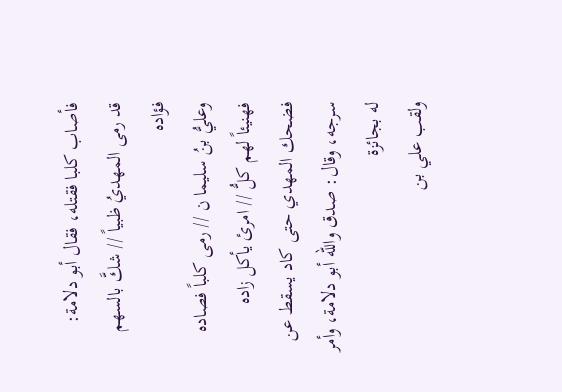فأصاب كلبا فقتله، فقال أبو دلامة:
قد رمى المهديُ ظبياً // شكَّ بالسهم فؤاده
وعليُّ بنُ سليما ن // رمى كلباً فصاده
فهنيئاً لهم كلُّ // امرئ يأكل زاده
فضحك المهدي حتى كاد يسقط عن سرجه، وقال: صدق والله أبو دلامة، وأمر له بجائزة
ولقب علي بن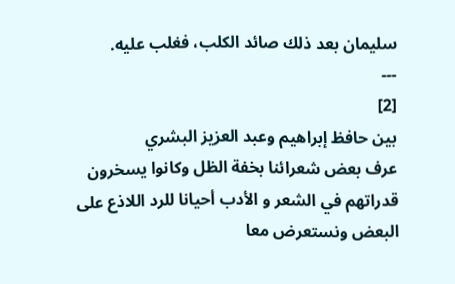سليمان بعد ذلك صائد الكلب، فغلب عليه.
---
[2]
بين حافظ إبراهيم وعبد العزيز البشري
عرف بعض شعرائنا بخفة الظل وكانوا يسخرون قدراتهم في الشعر و الأدب أحيانا للرد اللاذع على البعض ونستعرض معا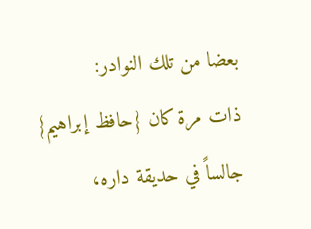بعضا من تلك النوادر:
ذات مرة كان {حافظ إبراهيم} جالساً في حديقة داره،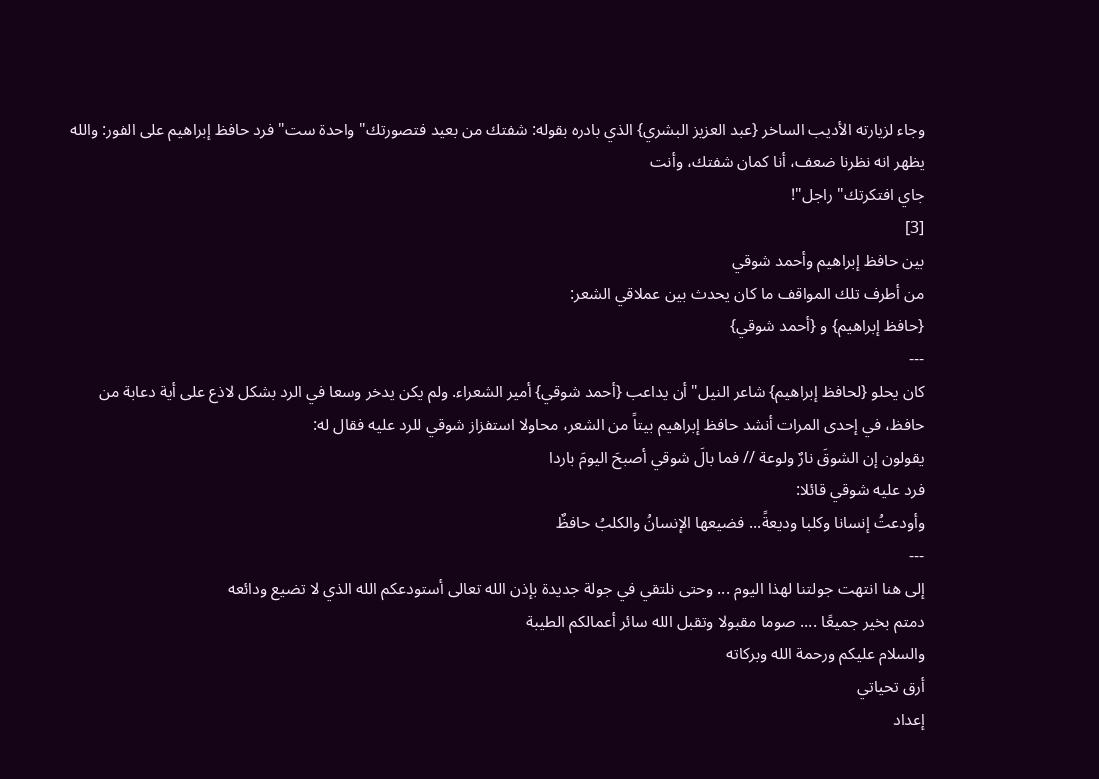وجاء لزيارته الأديب الساخر {عبد العزيز البشري} الذي بادره بقوله: شفتك من بعيد فتصورتك" واحدة ست" فرد حافظ إبراهيم على الفور: والله يظهر انه نظرنا ضعف، أنا كمان شفتك، وأنت
جاي افتكرتك" راجل"!
[3]
بين حافظ إبراهيم وأحمد شوقي
من أطرف تلك المواقف ما كان يحدث بين عملاقي الشعر:
{حافظ إبراهيم} و {أحمد شوقي}
---
كان يحلو {لحافظ إبراهيم} شاعر النيل" أن يداعب {أحمد شوقي} أمير الشعراء. ولم يكن يدخر وسعا في الرد بشكل لاذع على أية دعابة من حافظ، في إحدى المرات أنشد حافظ إبراهيم بيتاً من الشعر، محاولا استفزاز شوقي للرد عليه فقال له:
يقولون إن الشوقَ نارٌ ولوعة // فما بالَ شوقي أصبحَ اليومَ باردا
فرد عليه شوقي قائلا:
وأودعتُ إنسانا وكلبا وديعةً... فضيعها الإنسانُ والكلبُ حافظٌ
---
إلى هنا انتهت جولتنا لهذا اليوم ... وحتى نلتقي في جولة جديدة بإذن الله تعالى أستودعكم الله الذي لا تضيع ودائعه
دمتم بخير جميعًا .... صوما مقبولا وتقبل الله سائر أعمالكم الطيبة
والسلام عليكم ورحمة الله وبركاته
أرق تحياتي
إعداد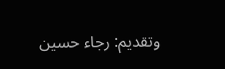وتقديم: رجاء حسين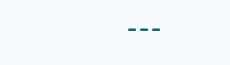---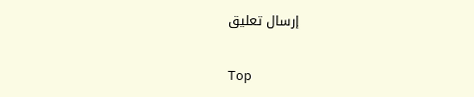إرسال تعليق


Top